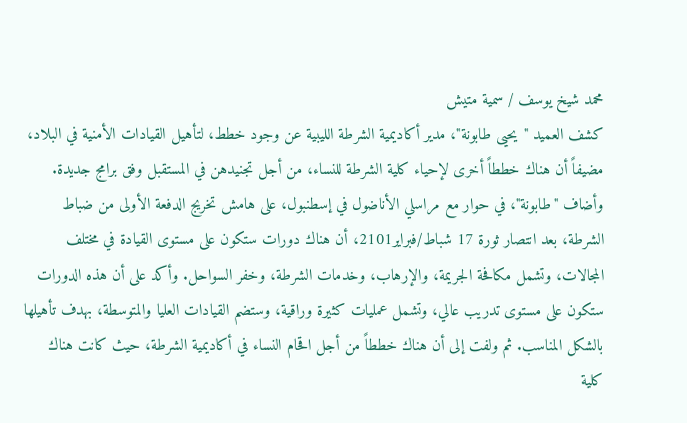محمد شيخ يوسف / سمية متيش
كشف العميد "يحيى طابونة"، مدير أكاديمية الشرطة الليبية عن وجود خطط، لتأهيل القيادات الأمنية في البلاد، مضيفاً أن هناك خططاً أخرى لإحياء كلية الشرطة للنساء، من أجل تجنيدهن في المستقبل وفق برامج جديدة.
وأضاف "طابونة"، في حوار مع مراسلي الأناضول في إسطنبول، على هامش تخريج الدفعة الأولى من ضباط الشرطة، بعد انتصار ثورة 17 شباط/فبراير2101، أن هناك دورات ستكون على مستوى القيادة في مختلف المجالات، وتشمل مكافحة الجريمة، والإرهاب، وخدمات الشرطة، وخفر السواحل. وأكد على أن هذه الدورات ستكون على مستوى تدريب عالي، وتشمل عمليات كثيرة وراقية، وستضم القيادات العليا والمتوسطة، بهدف تأهيلها بالشكل المناسب. ثم ولفت إلى أن هناك خططاً من أجل اقحام النساء في أكاديمية الشرطة، حيث كانت هناك كلية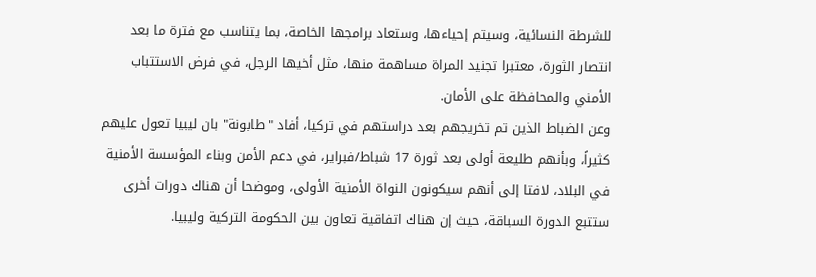للشرطة النسائية، وسيتم إحياءها، وستعاد برامجها الخاصة، بما يتناسب مع فترة ما بعد انتصار الثورة، معتبرا تجنيد المراة مساهمة منها، مثل أخيها الرجل، في فرض الاستتباب الأمني والمحافظة على الأمان.
وعن الضباط الذين تم تخريجهم بعد دراستهم في تركيا، أفاد "طابونة" بان ليبيا تعول عليهم كثيراً، وبأنهم طليعة أولى بعد ثورة 17 شباط/فبراير، في دعم الأمن وبناء المؤسسة الأمنية في البلاد، لافتا إلى أنهم سيكونون النواة الأمنية الأولى، وموضحا أن هناك دورات أخرى ستتبع الدورة السباقة، حيث إن هناك اتفاقية تعاون بين الحكومة التركية وليبيا.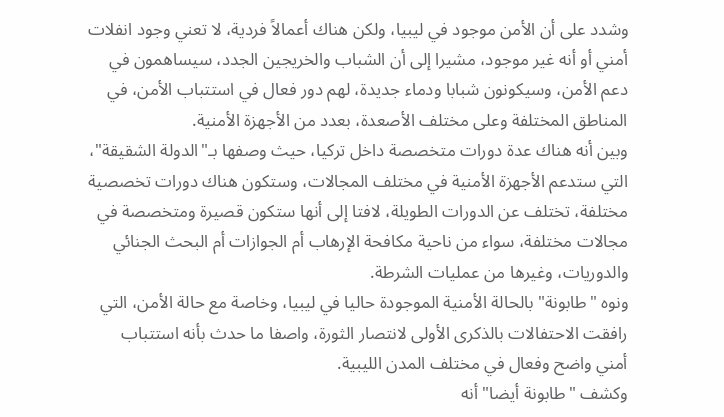وشدد على أن الأمن موجود في ليبيا، ولكن هناك أعمالاً فردية، لا تعني وجود انفلات أمني أو أنه غير موجود، مشيرا إلى أن الشباب والخريجين الجدد، سيساهمون في دعم الأمن، وسيكونون شبابا ودماء جديدة، لهم دور فعال في استتباب الأمن، في المناطق المختلفة وعلى مختلف الأصعدة، بعدد من الأجهزة الأمنية.
وبين أنه هناك عدة دورات متخصصة داخل تركيا، حيث وصفها بـ"الدولة الشقيقة"، التي ستدعم الأجهزة الأمنية في مختلف المجالات، وستكون هناك دورات تخصصية مختلفة، تختلف عن الدورات الطويلة، لافتا إلى أنها ستكون قصيرة ومتخصصة في مجالات مختلفة، سواء من ناحية مكافحة الإرهاب أم الجوازات أم البحث الجنائي والدوريات، وغيرها من عمليات الشرطة.
ونوه "طابونة" بالحالة الأمنية الموجودة حاليا في ليبيا، وخاصة مع حالة الأمن، التي رافقت الاحتفالات بالذكرى الأولى لانتصار الثورة، واصفا ما حدث بأنه استتباب أمني واضح وفعال في مختلف المدن الليبية.
وكشف "طابونة أيضا" أنه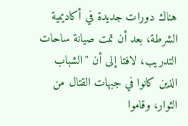هناك دورات جديدة في أكاديمية الشرطة، بعد أن تمت صيانة ساحات التدريب، لافتا إلى أن "الشباب الذين كانوا في جبهات القتال من الثوار، وقاموا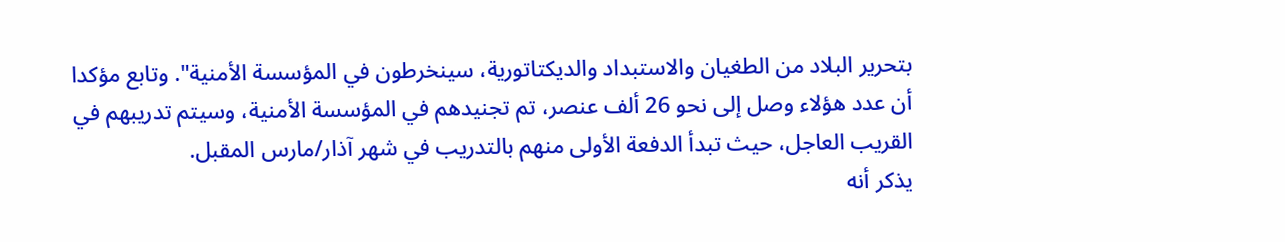بتحرير البلاد من الطغيان والاستبداد والديكتاتورية، سينخرطون في المؤسسة الأمنية". وتابع مؤكدا أن عدد هؤلاء وصل إلى نحو 26 ألف عنصر، تم تجنيدهم في المؤسسة الأمنية، وسيتم تدريبهم في القريب العاجل، حيث تبدأ الدفعة الأولى منهم بالتدريب في شهر آذار/مارس المقبل.
يذكر أنه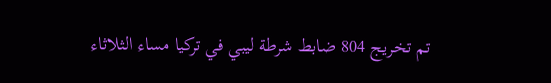تم تخريج 804 ضابط شرطة ليبي في تركيا مساء الثلاثاء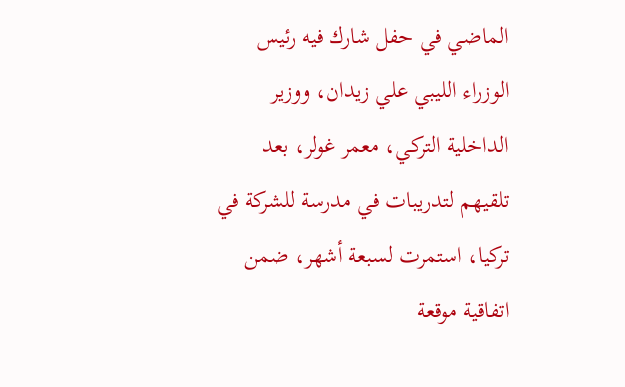الماضي في حفل شارك فيه رئيس الوزراء الليبي علي زيدان، ووزير الداخلية التركي، معمر غولر، بعد تلقيهم لتدريبات في مدرسة للشركة في تركيا، استمرت لسبعة أشهر، ضمن اتفاقية موقعة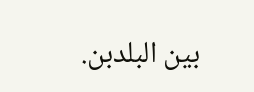بين البلدبن.